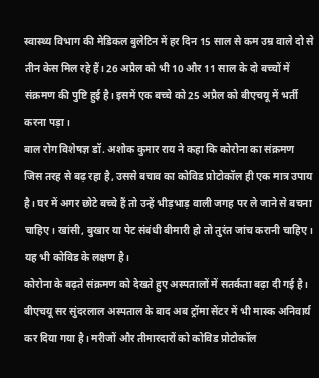स्वास्थ्य विभाग की मेडिकल बुलेटिन में हर दिन 15 साल से कम उम्र वाले दो से तीन केस मिल रहे हैं। 26 अप्रैल को भी 10 और 11 साल के दो बच्चों में संक्रमण की पुष्टि हुई है। इसमें एक बच्चे को 25 अप्रैल को बीएचयू में भर्ती करना पड़ा।
बाल रोग विशेषज्ञ डॉ. अशोक कुमार राय ने कहा कि कोरोना का संक्रमण जिस तरह से बढ़ रहा है, उससे बचाव का कोविड प्रोटोकॉल ही एक मात्र उपाय है। घर में अगर छोटे बच्चे हैं तो उन्हें भीड़भाड़ वाली जगह पर ले जाने से बचना चाहिए। खांसी, बुखार या पेट संबंधी बीमारी हो तो तुरंत जांच करानी चाहिए। यह भी कोविड के लक्षण है।
कोरोना के बढ़ते संक्रमण को देखते हुए अस्पतालों में सतर्कता बढ़ा दी गई है। बीएचयू सर सुंदरलाल अस्पताल के बाद अब ट्रॉमा सेंटर में भी मास्क अनिवार्य कर दिया गया है। मरीजों और तीमारदारों को कोविड प्रोटोकॉल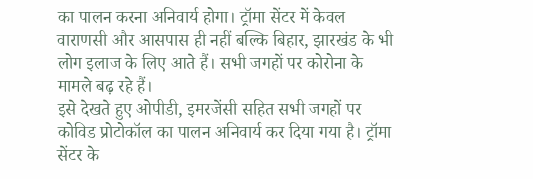का पालन करना अनिवार्य होगा। ट्रॉमा सेंटर में केवल वाराणसी और आसपास ही नहीं बल्कि बिहार, झारखंड के भी लोग इलाज के लिए आते हैं। सभी जगहों पर कोरोना के मामले बढ़ रहे हैं।
इसे देखते हुए ओपीडी, इमरजेंसी सहित सभी जगहों पर कोविड प्रोटोकॉल का पालन अनिवार्य कर दिया गया है। ट्रॉमा सेंटर के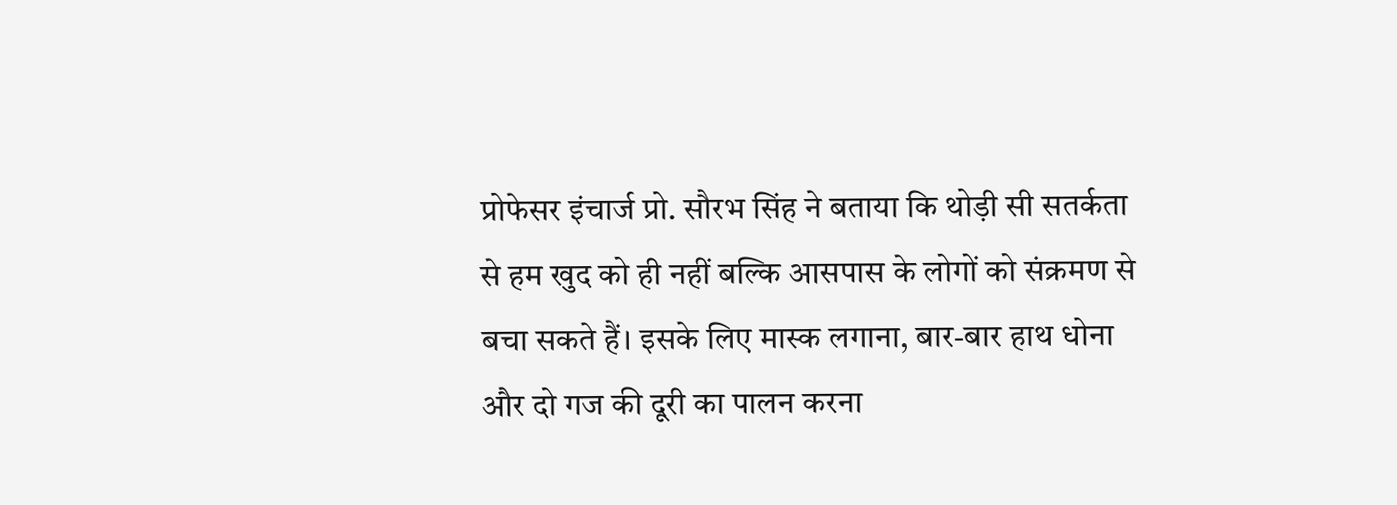प्रोफेसर इंचार्ज प्रो. सौरभ सिंह ने बताया कि थोड़ी सी सतर्कता से हम खुद को ही नहीं बल्कि आसपास के लोगों को संक्रमण से बचा सकते हैं। इसके लिए मास्क लगाना, बार-बार हाथ धोना और दो गज की दूरी का पालन करना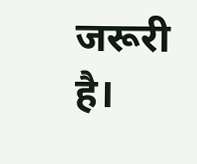जरूरी है।